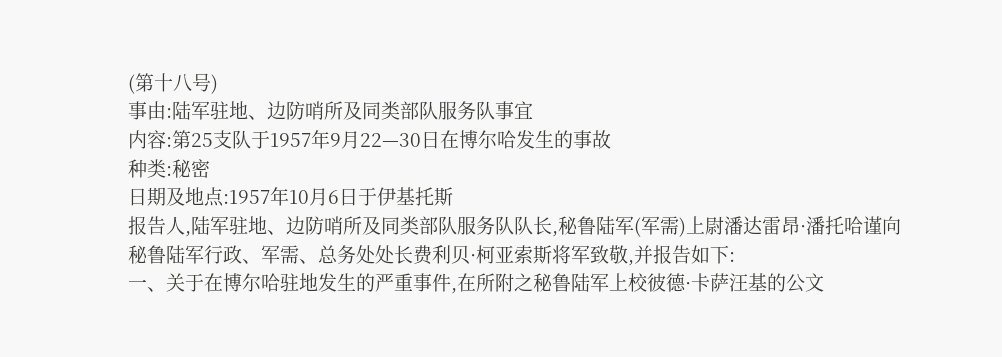(第十八号)
事由:陆军驻地、边防哨所及同类部队服务队事宜
内容:第25支队于1957年9月22—30日在博尔哈发生的事故
种类:秘密
日期及地点:1957年10月6日于伊基托斯
报告人,陆军驻地、边防哨所及同类部队服务队队长,秘鲁陆军(军需)上尉潘达雷昂·潘托哈谨向秘鲁陆军行政、军需、总务处处长费利贝·柯亚索斯将军致敬,并报告如下:
一、关于在博尔哈驻地发生的严重事件,在所附之秘鲁陆军上校彼德·卡萨汪基的公文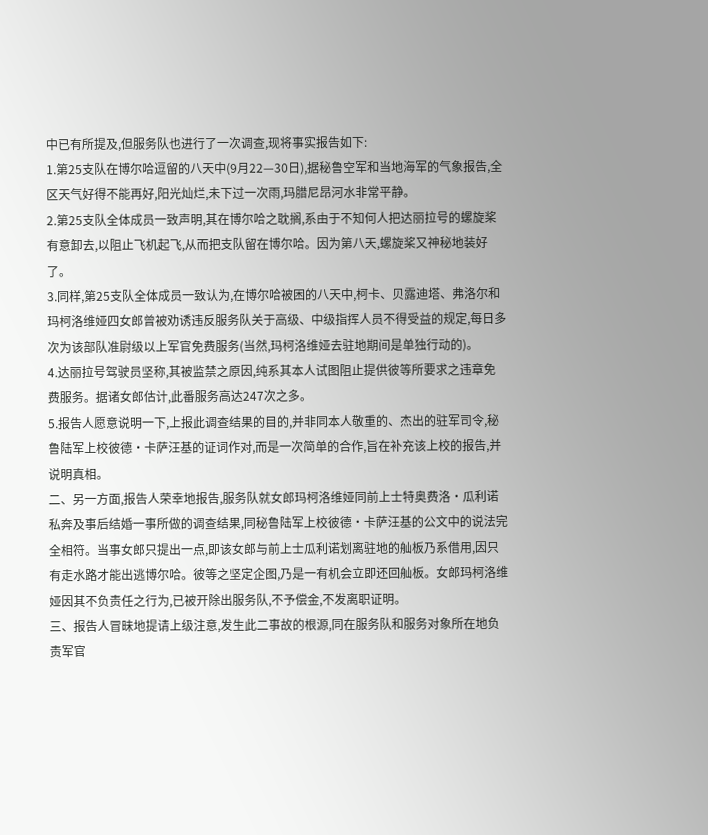中已有所提及,但服务队也进行了一次调查,现将事实报告如下:
1.第25支队在博尔哈逗留的八天中(9月22—30日),据秘鲁空军和当地海军的气象报告,全区天气好得不能再好,阳光灿烂,未下过一次雨,玛腊尼昂河水非常平静。
2.第25支队全体成员一致声明,其在博尔哈之耽搁,系由于不知何人把达丽拉号的螺旋桨有意卸去,以阻止飞机起飞,从而把支队留在博尔哈。因为第八天,螺旋桨又神秘地装好了。
3.同样,第25支队全体成员一致认为,在博尔哈被困的八天中,柯卡、贝露迪塔、弗洛尔和玛柯洛维娅四女郎曾被劝诱违反服务队关于高级、中级指挥人员不得受益的规定,每日多次为该部队准尉级以上军官免费服务(当然,玛柯洛维娅去驻地期间是单独行动的)。
4.达丽拉号驾驶员坚称,其被监禁之原因,纯系其本人试图阻止提供彼等所要求之违章免费服务。据诸女郎估计,此番服务高达247次之多。
5.报告人愿意说明一下,上报此调查结果的目的,并非同本人敬重的、杰出的驻军司令,秘鲁陆军上校彼德·卡萨汪基的证词作对,而是一次简单的合作,旨在补充该上校的报告,并说明真相。
二、另一方面,报告人荣幸地报告,服务队就女郎玛柯洛维娅同前上士特奥费洛·瓜利诺私奔及事后结婚一事所做的调查结果,同秘鲁陆军上校彼德·卡萨汪基的公文中的说法完全相符。当事女郎只提出一点,即该女郎与前上士瓜利诺划离驻地的舢板乃系借用,因只有走水路才能出逃博尔哈。彼等之坚定企图,乃是一有机会立即还回舢板。女郎玛柯洛维娅因其不负责任之行为,已被开除出服务队,不予偿金,不发离职证明。
三、报告人冒昧地提请上级注意,发生此二事故的根源,同在服务队和服务对象所在地负责军官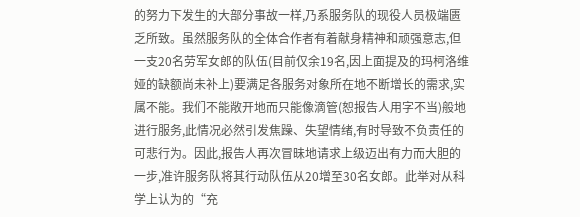的努力下发生的大部分事故一样,乃系服务队的现役人员极端匮乏所致。虽然服务队的全体合作者有着献身精神和顽强意志,但一支20名劳军女郎的队伍(目前仅余19名,因上面提及的玛柯洛维娅的缺额尚未补上)要满足各服务对象所在地不断增长的需求,实属不能。我们不能敞开地而只能像滴管(恕报告人用字不当)般地进行服务,此情况必然引发焦躁、失望情绪,有时导致不负责任的可悲行为。因此,报告人再次冒昧地请求上级迈出有力而大胆的一步,准许服务队将其行动队伍从20增至30名女郎。此举对从科学上认为的“充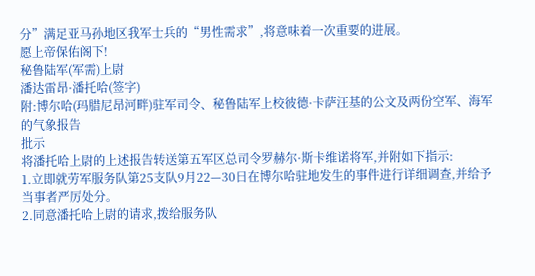分”满足亚马孙地区我军士兵的“男性需求”,将意味着一次重要的进展。
愿上帝保佑阁下!
秘鲁陆军(军需)上尉
潘达雷昂·潘托哈(签字)
附:博尔哈(玛腊尼昂河畔)驻军司令、秘鲁陆军上校彼德·卡萨汪基的公文及两份空军、海军的气象报告
批示
将潘托哈上尉的上述报告转送第五军区总司令罗赫尔·斯卡维诺将军,并附如下指示:
1.立即就劳军服务队第25支队9月22—30日在博尔哈驻地发生的事件进行详细调查,并给予当事者严厉处分。
2.同意潘托哈上尉的请求,拨给服务队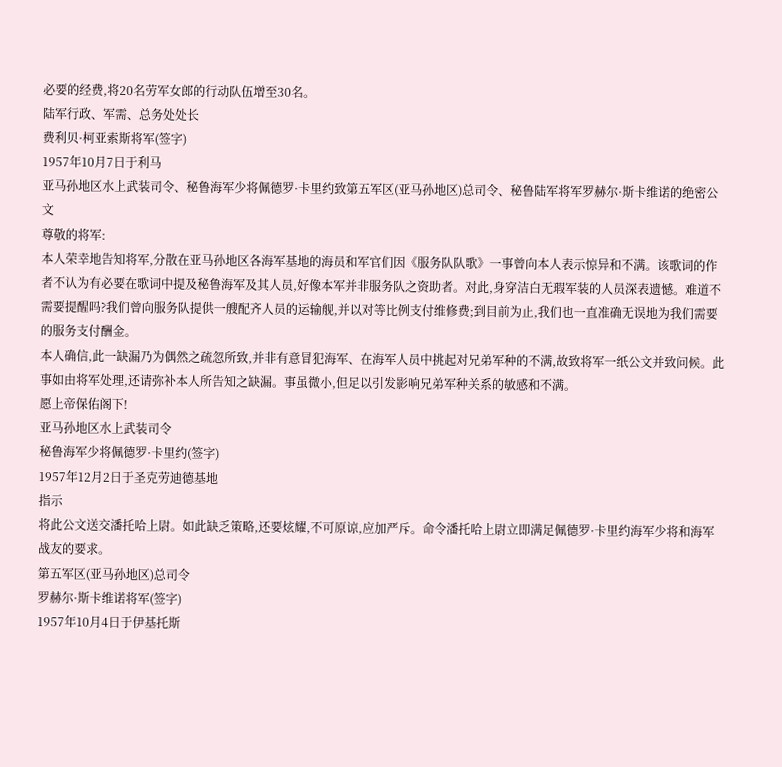必要的经费,将20名劳军女郎的行动队伍增至30名。
陆军行政、军需、总务处处长
费利贝·柯亚索斯将军(签字)
1957年10月7日于利马
亚马孙地区水上武装司令、秘鲁海军少将佩德罗·卡里约致第五军区(亚马孙地区)总司令、秘鲁陆军将军罗赫尔·斯卡维诺的绝密公文
尊敬的将军:
本人荣幸地告知将军,分散在亚马孙地区各海军基地的海员和军官们因《服务队队歌》一事曾向本人表示惊异和不满。该歌词的作者不认为有必要在歌词中提及秘鲁海军及其人员,好像本军并非服务队之资助者。对此,身穿洁白无瑕军装的人员深表遗憾。难道不需要提醒吗?我们曾向服务队提供一艘配齐人员的运输舰,并以对等比例支付维修费;到目前为止,我们也一直准确无误地为我们需要的服务支付酬金。
本人确信,此一缺漏乃为偶然之疏忽所致,并非有意冒犯海军、在海军人员中挑起对兄弟军种的不满,故致将军一纸公文并致问候。此事如由将军处理,还请弥补本人所告知之缺漏。事虽微小,但足以引发影响兄弟军种关系的敏感和不满。
愿上帝保佑阁下!
亚马孙地区水上武装司令
秘鲁海军少将佩德罗·卡里约(签字)
1957年12月2日于圣克劳迪德基地
指示
将此公文送交潘托哈上尉。如此缺乏策略,还要炫耀,不可原谅,应加严斥。命令潘托哈上尉立即满足佩德罗·卡里约海军少将和海军战友的要求。
第五军区(亚马孙地区)总司令
罗赫尔·斯卡维诺将军(签字)
1957年10月4日于伊基托斯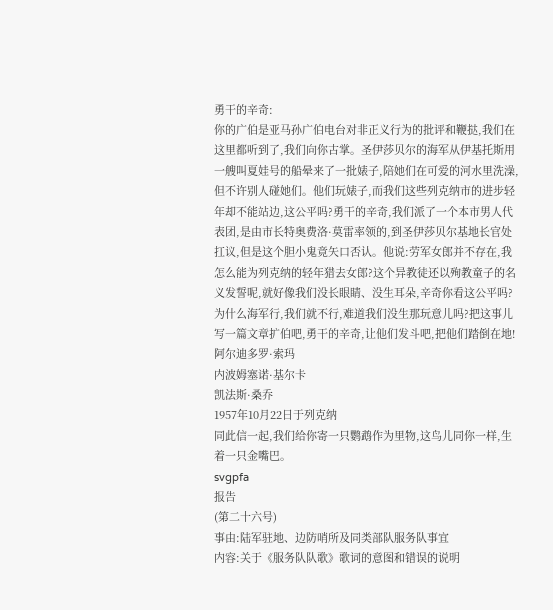勇干的辛奇:
你的广伯是亚马孙广伯电台对非正义行为的批评和鞭挞,我们在这里都听到了,我们向你古掌。圣伊莎贝尔的海军从伊基托斯用一艘叫夏娃号的船晕来了一批婊子,陪她们在可爱的河水里洗澡,但不许别人碰她们。他们玩婊子,而我们这些列克纳市的进步轻年却不能站边,这公平吗?勇干的辛奇,我们派了一个本市男人代表团,是由市长特奥费洛·莫雷率领的,到圣伊莎贝尔基地长官处扛议,但是这个胆小鬼竟矢口否认。他说:劳军女郎并不存在,我怎么能为列克纳的轻年猎去女郎?这个异教徒还以殉教童子的名义发誓呢,就好像我们没长眼睛、没生耳朵,辛奇你看这公平吗?为什么海军行,我们就不行,难道我们没生那玩意儿吗?把这事儿写一篇文章扩伯吧,勇干的辛奇,让他们发斗吧,把他们踏倒在地!
阿尔迪多罗·索玛
内波姆塞诺·基尔卡
凯法斯·桑乔
1957年10月22日于列克纳
同此信一起,我们给你寄一只鹦鹉作为里物,这鸟儿同你一样,生着一只金嘴巴。
svgpfa
报告
(第二十六号)
事由:陆军驻地、边防哨所及同类部队服务队事宜
内容:关于《服务队队歌》歌词的意图和错误的说明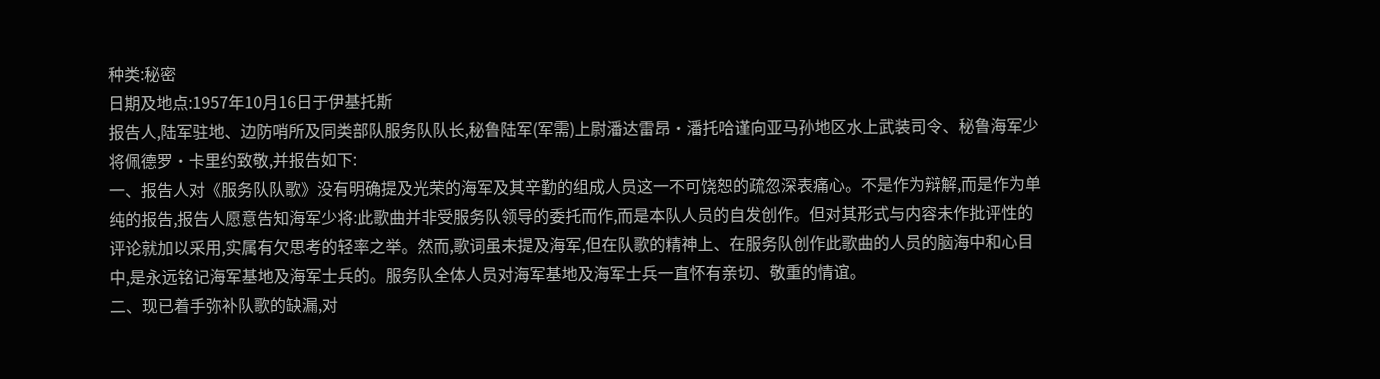种类:秘密
日期及地点:1957年10月16日于伊基托斯
报告人,陆军驻地、边防哨所及同类部队服务队队长,秘鲁陆军(军需)上尉潘达雷昂·潘托哈谨向亚马孙地区水上武装司令、秘鲁海军少将佩德罗·卡里约致敬,并报告如下:
一、报告人对《服务队队歌》没有明确提及光荣的海军及其辛勤的组成人员这一不可饶恕的疏忽深表痛心。不是作为辩解,而是作为单纯的报告,报告人愿意告知海军少将:此歌曲并非受服务队领导的委托而作,而是本队人员的自发创作。但对其形式与内容未作批评性的评论就加以采用,实属有欠思考的轻率之举。然而,歌词虽未提及海军,但在队歌的精神上、在服务队创作此歌曲的人员的脑海中和心目中,是永远铭记海军基地及海军士兵的。服务队全体人员对海军基地及海军士兵一直怀有亲切、敬重的情谊。
二、现已着手弥补队歌的缺漏,对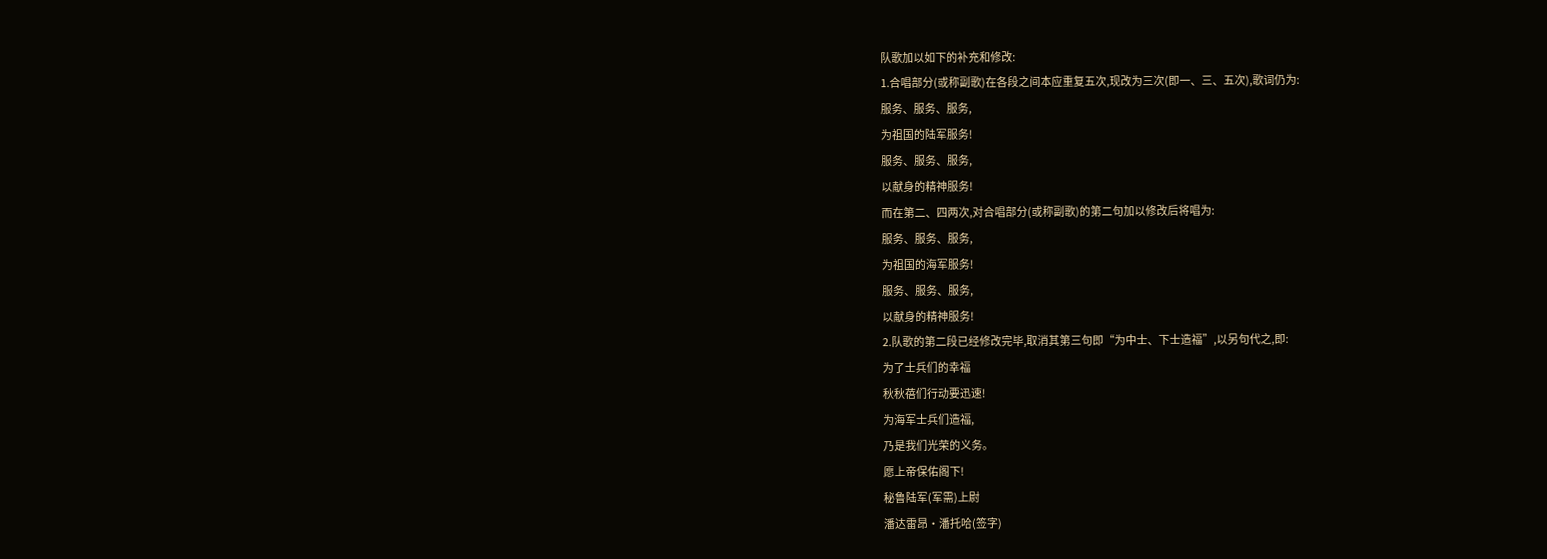队歌加以如下的补充和修改:
1.合唱部分(或称副歌)在各段之间本应重复五次,现改为三次(即一、三、五次),歌词仍为:
服务、服务、服务,
为祖国的陆军服务!
服务、服务、服务,
以献身的精神服务!
而在第二、四两次,对合唱部分(或称副歌)的第二句加以修改后将唱为:
服务、服务、服务,
为祖国的海军服务!
服务、服务、服务,
以献身的精神服务!
2.队歌的第二段已经修改完毕,取消其第三句即“为中士、下士造福”,以另句代之,即:
为了士兵们的幸福
秋秋蓓们行动要迅速!
为海军士兵们造福,
乃是我们光荣的义务。
愿上帝保佑阁下!
秘鲁陆军(军需)上尉
潘达雷昂·潘托哈(签字)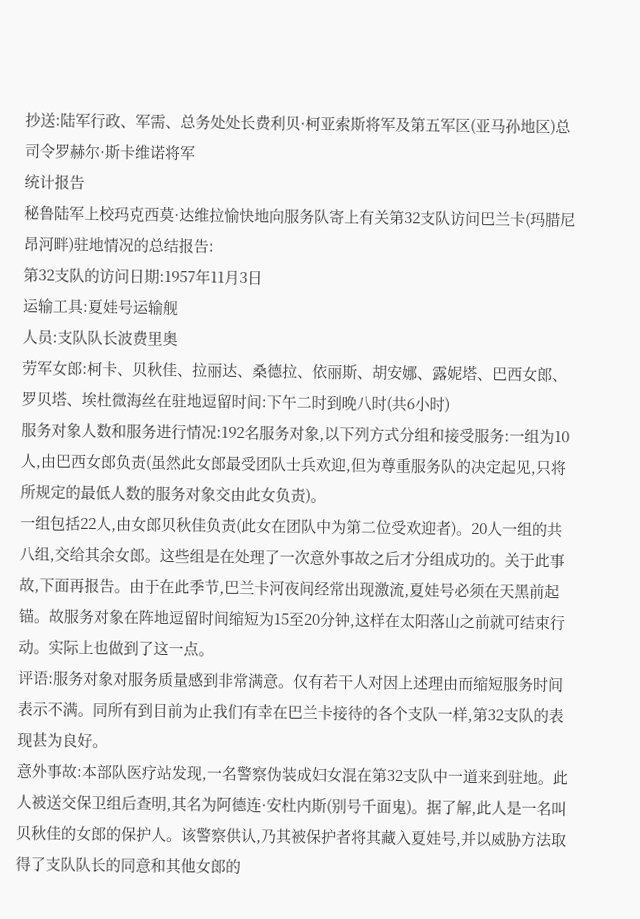抄送:陆军行政、军需、总务处处长费利贝·柯亚索斯将军及第五军区(亚马孙地区)总司令罗赫尔·斯卡维诺将军
统计报告
秘鲁陆军上校玛克西莫·达维拉愉快地向服务队寄上有关第32支队访问巴兰卡(玛腊尼昂河畔)驻地情况的总结报告:
第32支队的访问日期:1957年11月3日
运输工具:夏娃号运输舰
人员:支队队长波费里奥
劳军女郎:柯卡、贝秋佳、拉丽达、桑德拉、依丽斯、胡安娜、露妮塔、巴西女郎、罗贝塔、埃杜微海丝在驻地逗留时间:下午二时到晚八时(共6小时)
服务对象人数和服务进行情况:192名服务对象,以下列方式分组和接受服务:一组为10人,由巴西女郎负责(虽然此女郎最受团队士兵欢迎,但为尊重服务队的决定起见,只将所规定的最低人数的服务对象交由此女负责)。
一组包括22人,由女郎贝秋佳负责(此女在团队中为第二位受欢迎者)。20人一组的共八组,交给其余女郎。这些组是在处理了一次意外事故之后才分组成功的。关于此事故,下面再报告。由于在此季节,巴兰卡河夜间经常出现激流,夏娃号必须在天黑前起锚。故服务对象在阵地逗留时间缩短为15至20分钟,这样在太阳落山之前就可结束行动。实际上也做到了这一点。
评语:服务对象对服务质量感到非常满意。仅有若干人对因上述理由而缩短服务时间表示不满。同所有到目前为止我们有幸在巴兰卡接待的各个支队一样,第32支队的表现甚为良好。
意外事故:本部队医疗站发现,一名警察伪装成妇女混在第32支队中一道来到驻地。此人被送交保卫组后查明,其名为阿德连·安杜内斯(别号千面鬼)。据了解,此人是一名叫贝秋佳的女郎的保护人。该警察供认,乃其被保护者将其藏入夏娃号,并以威胁方法取得了支队队长的同意和其他女郎的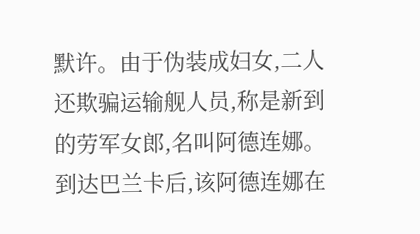默许。由于伪装成妇女,二人还欺骗运输舰人员,称是新到的劳军女郎,名叫阿德连娜。到达巴兰卡后,该阿德连娜在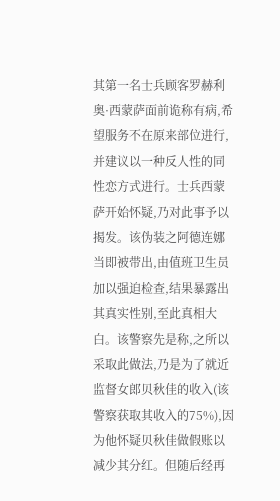其第一名士兵顾客罗赫利奥·西蒙萨面前诡称有病,希望服务不在原来部位进行,并建议以一种反人性的同性恋方式进行。士兵西蒙萨开始怀疑,乃对此事予以揭发。该伪装之阿德连娜当即被带出,由值班卫生员加以强迫检查,结果暴露出其真实性别,至此真相大白。该警察先是称,之所以采取此做法,乃是为了就近监督女郎贝秋佳的收入(该警察获取其收入的75%),因为他怀疑贝秋佳做假账以减少其分红。但随后经再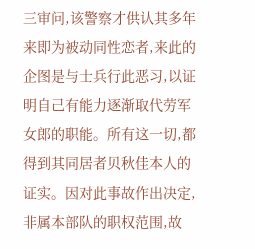三审问,该警察才供认其多年来即为被动同性恋者,来此的企图是与士兵行此恶习,以证明自己有能力逐渐取代劳军女郎的职能。所有这一切,都得到其同居者贝秋佳本人的证实。因对此事故作出决定,非属本部队的职权范围,故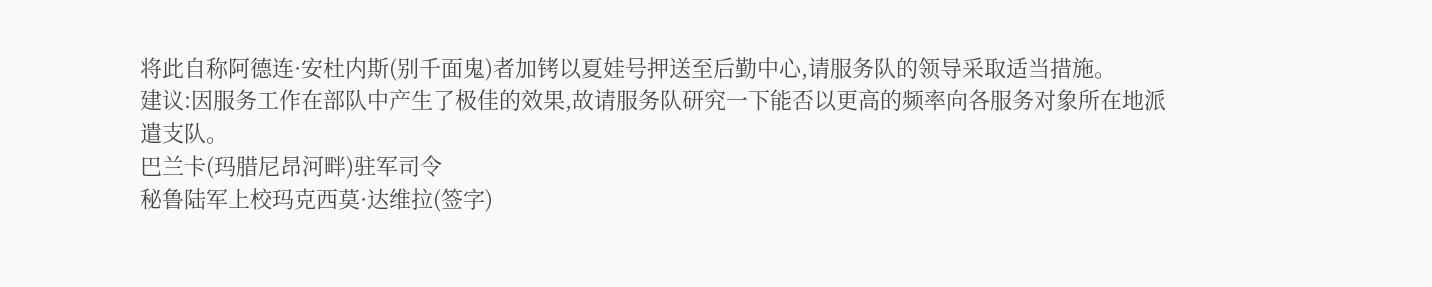将此自称阿德连·安杜内斯(别千面鬼)者加铐以夏娃号押送至后勤中心,请服务队的领导采取适当措施。
建议:因服务工作在部队中产生了极佳的效果,故请服务队研究一下能否以更高的频率向各服务对象所在地派遣支队。
巴兰卡(玛腊尼昂河畔)驻军司令
秘鲁陆军上校玛克西莫·达维拉(签字)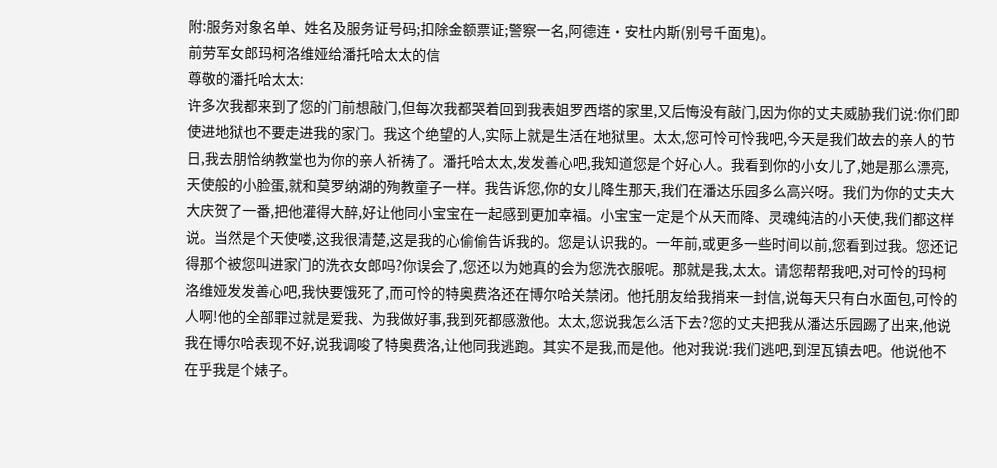附:服务对象名单、姓名及服务证号码;扣除金额票证;警察一名,阿德连·安杜内斯(别号千面鬼)。
前劳军女郎玛柯洛维娅给潘托哈太太的信
尊敬的潘托哈太太:
许多次我都来到了您的门前想敲门,但每次我都哭着回到我表姐罗西塔的家里,又后悔没有敲门,因为你的丈夫威胁我们说:你们即使进地狱也不要走进我的家门。我这个绝望的人,实际上就是生活在地狱里。太太,您可怜可怜我吧,今天是我们故去的亲人的节日,我去朋恰纳教堂也为你的亲人祈祷了。潘托哈太太,发发善心吧,我知道您是个好心人。我看到你的小女儿了,她是那么漂亮,天使般的小脸蛋,就和莫罗纳湖的殉教童子一样。我告诉您,你的女儿降生那天,我们在潘达乐园多么高兴呀。我们为你的丈夫大大庆贺了一番,把他灌得大醉,好让他同小宝宝在一起感到更加幸福。小宝宝一定是个从天而降、灵魂纯洁的小天使,我们都这样说。当然是个天使喽,这我很清楚,这是我的心偷偷告诉我的。您是认识我的。一年前,或更多一些时间以前,您看到过我。您还记得那个被您叫进家门的洗衣女郎吗?你误会了,您还以为她真的会为您洗衣服呢。那就是我,太太。请您帮帮我吧,对可怜的玛柯洛维娅发发善心吧,我快要饿死了,而可怜的特奥费洛还在博尔哈关禁闭。他托朋友给我捎来一封信,说每天只有白水面包,可怜的人啊!他的全部罪过就是爱我、为我做好事,我到死都感激他。太太,您说我怎么活下去?您的丈夫把我从潘达乐园踢了出来,他说我在博尔哈表现不好,说我调唆了特奥费洛,让他同我逃跑。其实不是我,而是他。他对我说:我们逃吧,到涅瓦镇去吧。他说他不在乎我是个婊子。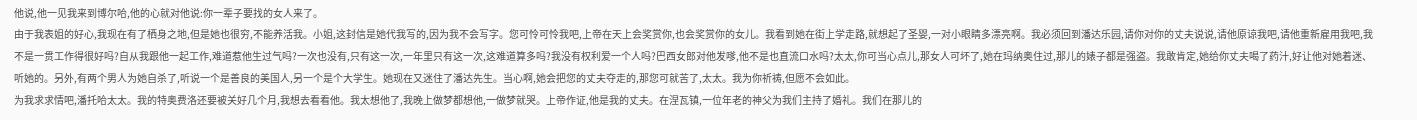他说,他一见我来到博尔哈,他的心就对他说:你一辈子要找的女人来了。
由于我表姐的好心,我现在有了栖身之地,但是她也很穷,不能养活我。小姐,这封信是她代我写的,因为我不会写字。您可怜可怜我吧,上帝在天上会奖赏你,也会奖赏你的女儿。我看到她在街上学走路,就想起了圣婴,一对小眼睛多漂亮啊。我必须回到潘达乐园,请你对你的丈夫说说,请他原谅我吧,请他重新雇用我吧,我不是一贯工作得很好吗?自从我跟他一起工作,难道惹他生过气吗?一次也没有,只有这一次,一年里只有这一次,这难道算多吗?我没有权利爱一个人吗?巴西女郎对他发嗲,他不是也直流口水吗?太太,你可当心点儿,那女人可坏了,她在玛纳奥住过,那儿的婊子都是强盗。我敢肯定,她给你丈夫喝了药汁,好让他对她着迷、听她的。另外,有两个男人为她自杀了,听说一个是善良的美国人,另一个是个大学生。她现在又迷住了潘达先生。当心啊,她会把您的丈夫夺走的,那您可就苦了,太太。我为你祈祷,但愿不会如此。
为我求求情吧,潘托哈太太。我的特奥费洛还要被关好几个月,我想去看看他。我太想他了,我晚上做梦都想他,一做梦就哭。上帝作证,他是我的丈夫。在涅瓦镇,一位年老的神父为我们主持了婚礼。我们在那儿的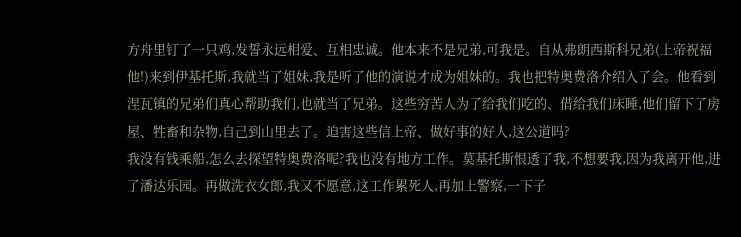方舟里钉了一只鸡,发誓永远相爱、互相忠诚。他本来不是兄弟,可我是。自从弗朗西斯科兄弟(上帝祝福他!)来到伊基托斯,我就当了姐妹,我是听了他的演说才成为姐妹的。我也把特奥费洛介绍入了会。他看到涅瓦镇的兄弟们真心帮助我们,也就当了兄弟。这些穷苦人为了给我们吃的、借给我们床睡,他们留下了房屋、牲畜和杂物,自己到山里去了。迫害这些信上帝、做好事的好人,这公道吗?
我没有钱乘船,怎么去探望特奥费洛呢?我也没有地方工作。莫基托斯恨透了我,不想要我,因为我离开他,进了潘达乐园。再做洗衣女郎,我又不愿意,这工作累死人,再加上警察,一下子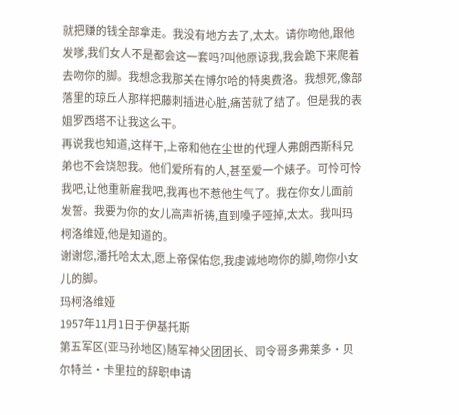就把赚的钱全部拿走。我没有地方去了,太太。请你吻他,跟他发嗲,我们女人不是都会这一套吗?叫他原谅我,我会跪下来爬着去吻你的脚。我想念我那关在博尔哈的特奥费洛。我想死,像部落里的琼丘人那样把藤刺插进心脏,痛苦就了结了。但是我的表姐罗西塔不让我这么干。
再说我也知道,这样干,上帝和他在尘世的代理人弗朗西斯科兄弟也不会饶恕我。他们爱所有的人,甚至爱一个婊子。可怜可怜我吧,让他重新雇我吧,我再也不惹他生气了。我在你女儿面前发誓。我要为你的女儿高声祈祷,直到嗓子哑掉,太太。我叫玛柯洛维娅,他是知道的。
谢谢您,潘托哈太太,愿上帝保佑您,我虔诚地吻你的脚,吻你小女儿的脚。
玛柯洛维娅
1957年11月1日于伊基托斯
第五军区(亚马孙地区)随军神父团团长、司令哥多弗莱多·贝尔特兰·卡里拉的辞职申请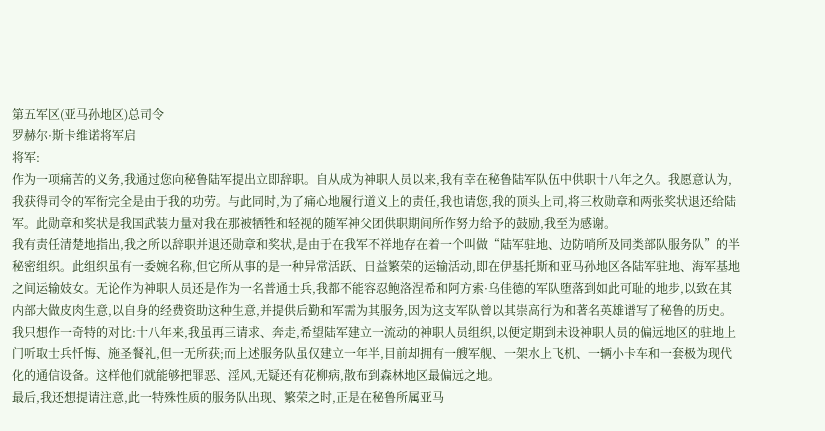第五军区(亚马孙地区)总司令
罗赫尔·斯卡维诺将军启
将军:
作为一项痛苦的义务,我通过您向秘鲁陆军提出立即辞职。自从成为神职人员以来,我有幸在秘鲁陆军队伍中供职十八年之久。我愿意认为,我获得司令的军衔完全是由于我的功劳。与此同时,为了痛心地履行道义上的责任,我也请您,我的顶头上司,将三枚勋章和两张奖状退还给陆军。此勋章和奖状是我国武装力量对我在那被牺牲和轻视的随军神父团供职期间所作努力给予的鼓励,我至为感谢。
我有责任清楚地指出,我之所以辞职并退还勋章和奖状,是由于在我军不祥地存在着一个叫做“陆军驻地、边防哨所及同类部队服务队”的半秘密组织。此组织虽有一委婉名称,但它所从事的是一种异常活跃、日益繁荣的运输活动,即在伊基托斯和亚马孙地区各陆军驻地、海军基地之间运输妓女。无论作为神职人员还是作为一名普通士兵,我都不能容忍鲍洛涅希和阿方索·乌佳德的军队堕落到如此可耻的地步,以致在其内部大做皮肉生意,以自身的经费资助这种生意,并提供后勤和军需为其服务,因为这支军队曾以其崇高行为和著名英雄谱写了秘鲁的历史。我只想作一奇特的对比:十八年来,我虽再三请求、奔走,希望陆军建立一流动的神职人员组织,以便定期到未设神职人员的偏远地区的驻地上门听取士兵忏悔、施圣餐礼,但一无所获;而上述服务队虽仅建立一年半,目前却拥有一艘军舰、一架水上飞机、一辆小卡车和一套极为现代化的通信设备。这样他们就能够把罪恶、淫风,无疑还有花柳病,散布到森林地区最偏远之地。
最后,我还想提请注意,此一特殊性质的服务队出现、繁荣之时,正是在秘鲁所属亚马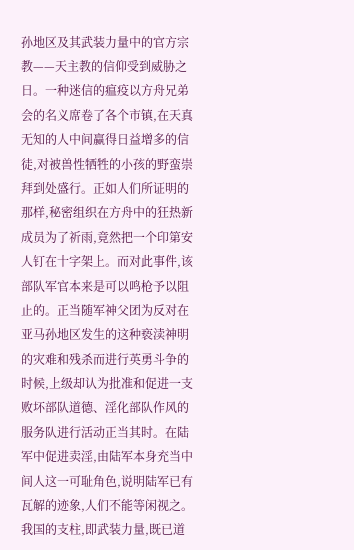孙地区及其武装力量中的官方宗教——天主教的信仰受到威胁之日。一种迷信的瘟疫以方舟兄弟会的名义席卷了各个市镇,在天真无知的人中间赢得日益增多的信徒,对被兽性牺牲的小孩的野蛮崇拜到处盛行。正如人们所证明的那样,秘密组织在方舟中的狂热新成员为了祈雨,竟然把一个印第安人钉在十字架上。而对此事件,该部队军官本来是可以鸣枪予以阻止的。正当随军神父团为反对在亚马孙地区发生的这种亵渎神明的灾难和残杀而进行英勇斗争的时候,上级却认为批准和促进一支败坏部队道德、淫化部队作风的服务队进行活动正当其时。在陆军中促进卖淫,由陆军本身充当中间人这一可耻角色,说明陆军已有瓦解的迹象,人们不能等闲视之。我国的支柱,即武装力量,既已道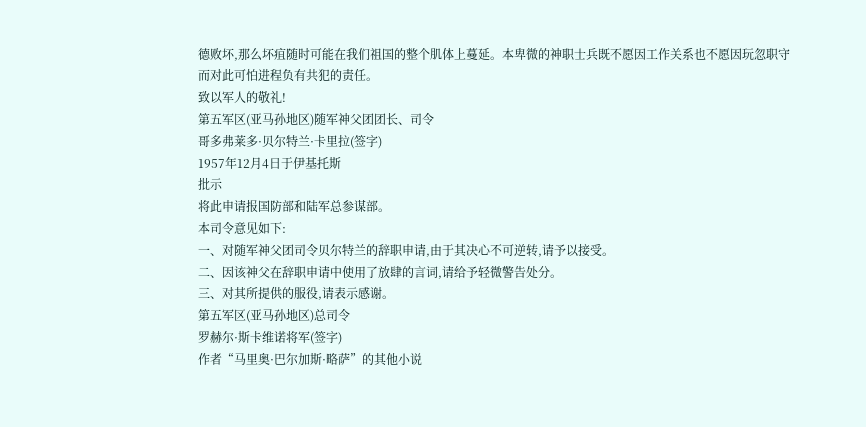德败坏,那么坏疽随时可能在我们祖国的整个肌体上蔓延。本卑微的神职士兵既不愿因工作关系也不愿因玩忽职守而对此可怕进程负有共犯的责任。
致以军人的敬礼!
第五军区(亚马孙地区)随军神父团团长、司令
哥多弗莱多·贝尔特兰·卡里拉(签字)
1957年12月4日于伊基托斯
批示
将此申请报国防部和陆军总参谋部。
本司令意见如下:
一、对随军神父团司令贝尔特兰的辞职申请,由于其决心不可逆转,请予以接受。
二、因该神父在辞职申请中使用了放肆的言词,请给予轻微警告处分。
三、对其所提供的服役,请表示感谢。
第五军区(亚马孙地区)总司令
罗赫尔·斯卡维诺将军(签字)
作者“马里奥·巴尔加斯·略萨”的其他小说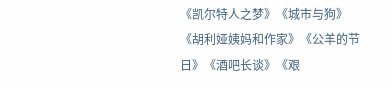《凯尔特人之梦》《城市与狗》《胡利娅姨妈和作家》《公羊的节日》《酒吧长谈》《艰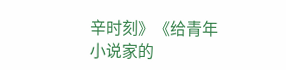辛时刻》《给青年小说家的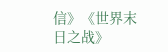信》《世界末日之战》